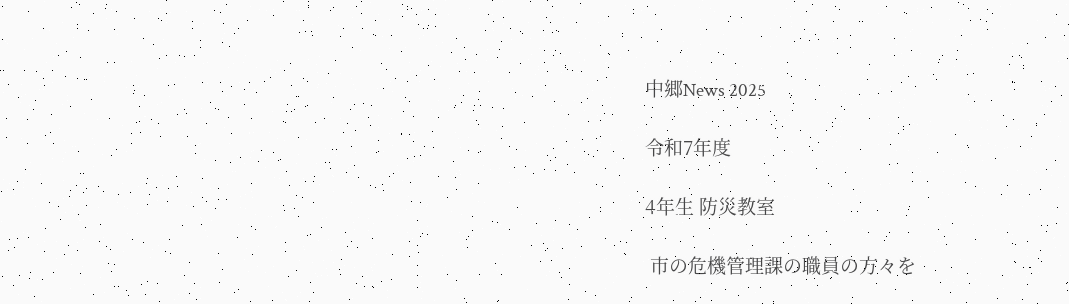中郷News 2025

令和7年度

4年生 防災教室

 市の危機管理課の職員の方々を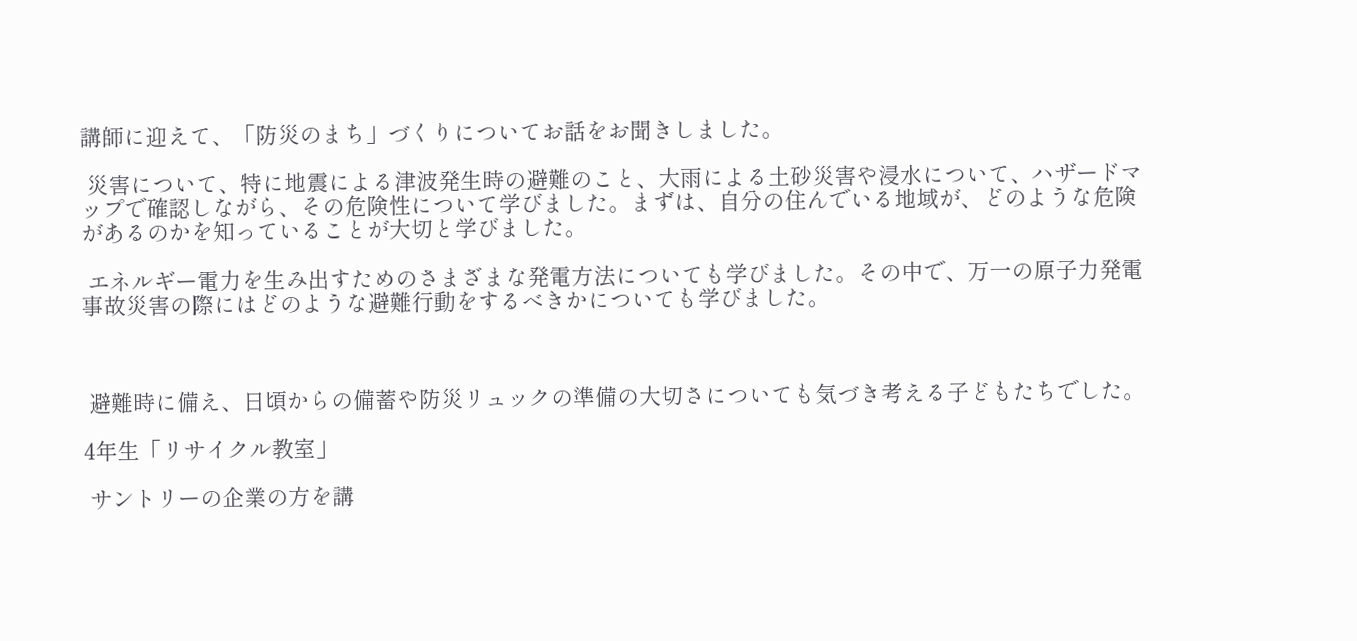講師に迎えて、「防災のまち」づくりについてお話をお聞きしました。

 災害について、特に地震による津波発生時の避難のこと、大雨による土砂災害や浸水について、ハザードマップで確認しながら、その危険性について学びました。まずは、自分の住んでいる地域が、どのような危険があるのかを知っていることが大切と学びました。

 エネルギー電力を生み出すためのさまざまな発電方法についても学びました。その中で、万一の原子力発電事故災害の際にはどのような避難行動をするべきかについても学びました。



 避難時に備え、日頃からの備蓄や防災リュックの準備の大切さについても気づき考える子どもたちでした。

4年生「リサイクル教室」

 サントリーの企業の方を講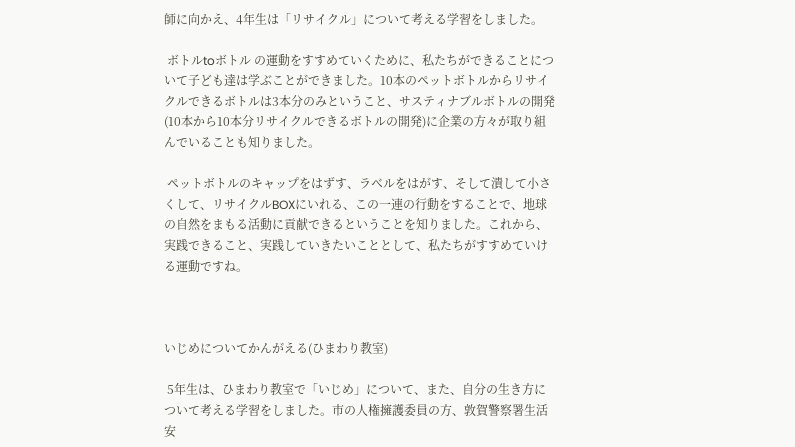師に向かえ、4年生は「リサイクル」について考える学習をしました。

 ボトルtoボトル の運動をすすめていくために、私たちができることについて子ども達は学ぶことができました。10本のペットボトルからリサイクルできるボトルは3本分のみということ、サスティナブルボトルの開発(10本から10本分リサイクルできるボトルの開発)に企業の方々が取り組んでいることも知りました。

 ペットボトルのキャップをはずす、ラベルをはがす、そして潰して小さくして、リサイクルBOXにいれる、この一連の行動をすることで、地球の自然をまもる活動に貢献できるということを知りました。これから、実践できること、実践していきたいこととして、私たちがすすめていける運動ですね。



いじめについてかんがえる(ひまわり教室)

 5年生は、ひまわり教室で「いじめ」について、また、自分の生き方について考える学習をしました。市の人権擁護委員の方、敦賀警察署生活安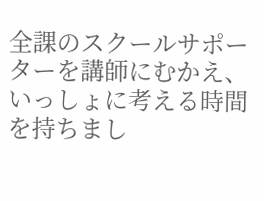全課のスクールサポーターを講師にむかえ、いっしょに考える時間を持ちまし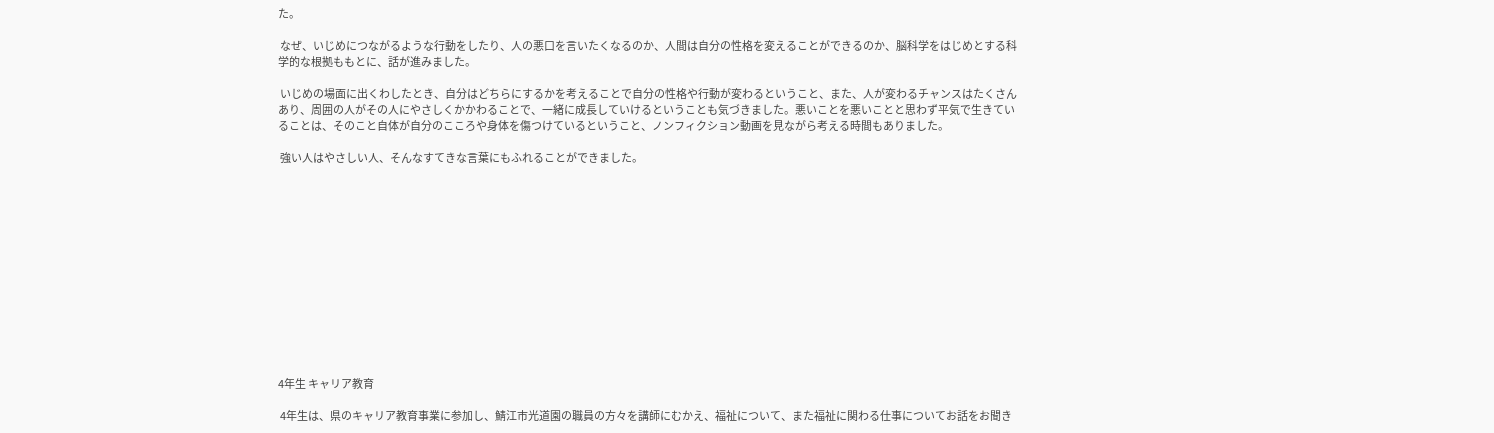た。

 なぜ、いじめにつながるような行動をしたり、人の悪口を言いたくなるのか、人間は自分の性格を変えることができるのか、脳科学をはじめとする科学的な根拠ももとに、話が進みました。

 いじめの場面に出くわしたとき、自分はどちらにするかを考えることで自分の性格や行動が変わるということ、また、人が変わるチャンスはたくさんあり、周囲の人がその人にやさしくかかわることで、一緒に成長していけるということも気づきました。悪いことを悪いことと思わず平気で生きていることは、そのこと自体が自分のこころや身体を傷つけているということ、ノンフィクション動画を見ながら考える時間もありました。

 強い人はやさしい人、そんなすてきな言葉にもふれることができました。













4年生 キャリア教育

 4年生は、県のキャリア教育事業に参加し、鯖江市光道園の職員の方々を講師にむかえ、福祉について、また福祉に関わる仕事についてお話をお聞き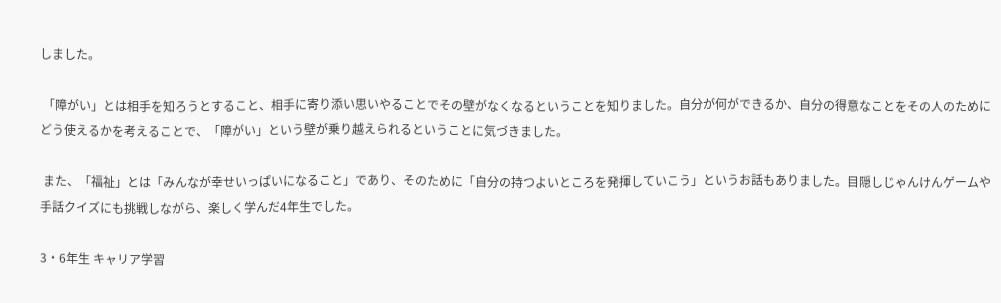しました。

 「障がい」とは相手を知ろうとすること、相手に寄り添い思いやることでその壁がなくなるということを知りました。自分が何ができるか、自分の得意なことをその人のためにどう使えるかを考えることで、「障がい」という壁が乗り越えられるということに気づきました。

 また、「福祉」とは「みんなが幸せいっぱいになること」であり、そのために「自分の持つよいところを発揮していこう」というお話もありました。目隠しじゃんけんゲームや手話クイズにも挑戦しながら、楽しく学んだ4年生でした。

3・6年生 キャリア学習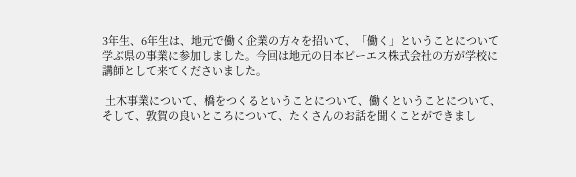3年生、6年生は、地元で働く企業の方々を招いて、「働く」ということについて学ぶ県の事業に参加しました。今回は地元の日本ピーエス株式会社の方が学校に講師として来てくださいました。

 土木事業について、橋をつくるということについて、働くということについて、そして、敦賀の良いところについて、たくさんのお話を聞くことができまし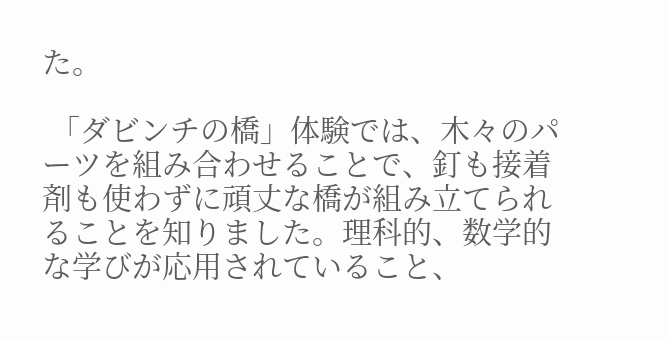た。

 「ダビンチの橋」体験では、木々のパーツを組み合わせることで、釘も接着剤も使わずに頑丈な橋が組み立てられることを知りました。理科的、数学的な学びが応用されていること、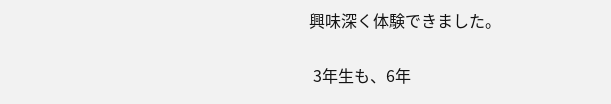興味深く体験できました。

 3年生も、6年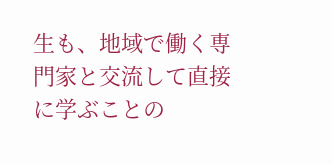生も、地域で働く専門家と交流して直接に学ぶことの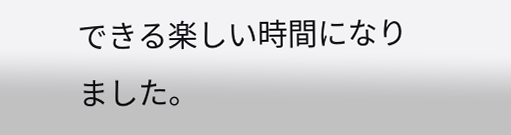できる楽しい時間になりました。